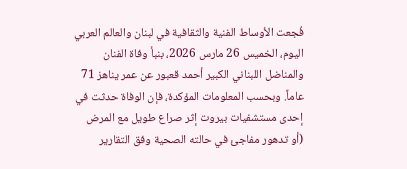فُجعت الأوساط الفنية والثقافية في لبنان والعالم العربي اليوم، الخميس 26 مارس 2026، بنبأ وفاة الفنان والمناضل اللبناني الكبير أحمد قعبور عن عمر يناهز 71 عاماً. وبحسب المعلومات المؤكدة، فإن الوفاة حدثت في إحدى مستشفيات بيروت إثر صراع طويل مع المرض (أو تدهور مفاجئ في حالته الصحية وفق التقارير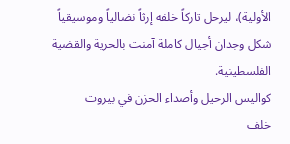الأولية)، ليرحل تاركاً خلفه إرثاً نضالياً وموسيقياً شكل وجدان أجيال كاملة آمنت بالحرية والقضية الفلسطينية.
كواليس الرحيل وأصداء الحزن في بيروت
خلف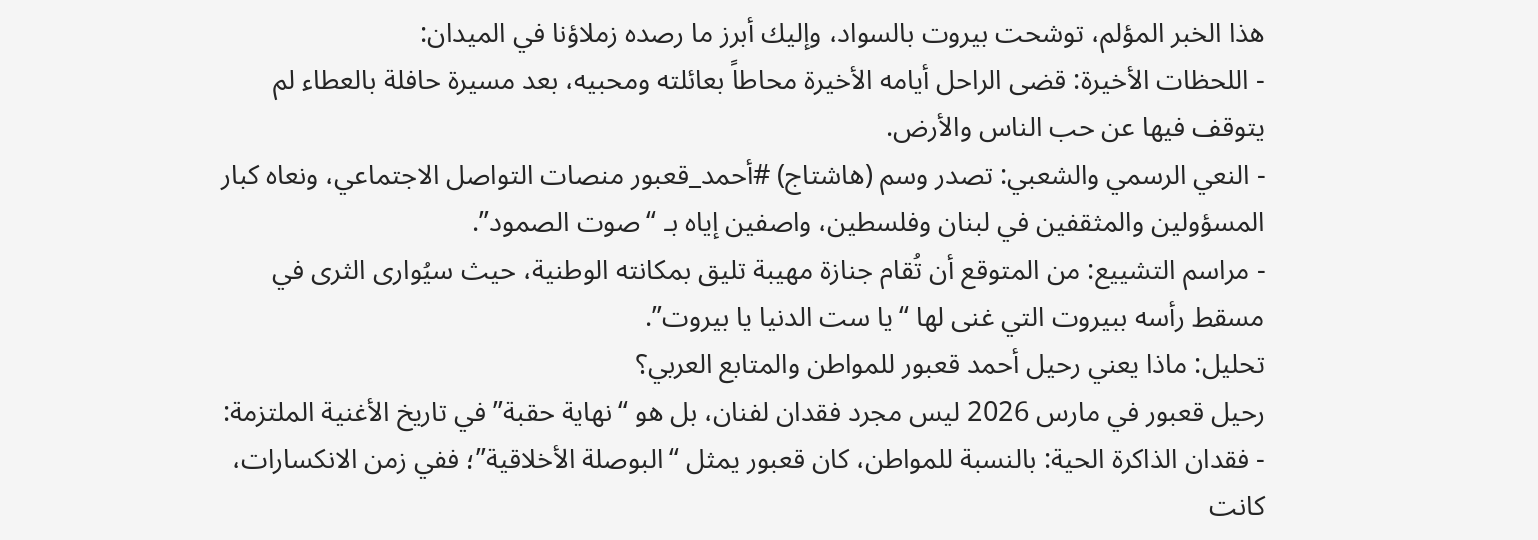هذا الخبر المؤلم، توشحت بيروت بالسواد، وإليك أبرز ما رصده زملاؤنا في الميدان:
- اللحظات الأخيرة: قضى الراحل أيامه الأخيرة محاطاً بعائلته ومحبيه، بعد مسيرة حافلة بالعطاء لم يتوقف فيها عن حب الناس والأرض.
- النعي الرسمي والشعبي: تصدر وسم (هاشتاج) #أحمد_قعبور منصات التواصل الاجتماعي، ونعاه كبار المسؤولين والمثقفين في لبنان وفلسطين، واصفين إياه بـ “صوت الصمود”.
- مراسم التشييع: من المتوقع أن تُقام جنازة مهيبة تليق بمكانته الوطنية، حيث سيُوارى الثرى في مسقط رأسه ببيروت التي غنى لها “يا ست الدنيا يا بيروت”.
تحليل: ماذا يعني رحيل أحمد قعبور للمواطن والمتابع العربي؟
رحيل قعبور في مارس 2026 ليس مجرد فقدان لفنان، بل هو “نهاية حقبة” في تاريخ الأغنية الملتزمة:
- فقدان الذاكرة الحية: بالنسبة للمواطن، كان قعبور يمثل “البوصلة الأخلاقية”؛ ففي زمن الانكسارات، كانت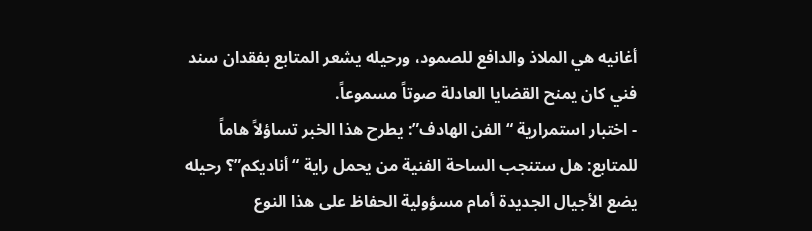أغانيه هي الملاذ والدافع للصمود، ورحيله يشعر المتابع بفقدان سند فني كان يمنح القضايا العادلة صوتاً مسموعاً.
- اختبار استمرارية “الفن الهادف”: يطرح هذا الخبر تساؤلاً هاماً للمتابع: هل ستنجب الساحة الفنية من يحمل راية “أناديكم”؟ رحيله يضع الأجيال الجديدة أمام مسؤولية الحفاظ على هذا النوع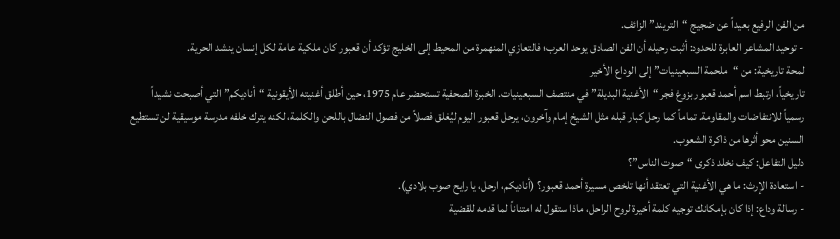من الفن الرفيع بعيداً عن ضجيج “التريند” الزائف.
- توحيد المشاعر العابرة للحدود: أثبت رحيله أن الفن الصادق يوحد العرب؛ فالتعازي المنهمرة من المحيط إلى الخليج تؤكد أن قعبور كان ملكية عامة لكل إنسان ينشد الحرية.
لمحة تاريخية: من “ملحمة السبعينيات” إلى الوداع الأخير
تاريخياً، ارتبط اسم أحمد قعبور بزوغ فجر “الأغنية البديلة” في منتصف السبعينيات. الخبرة الصحفية تستحضر عام 1975، حين أطلق أغنيته الأيقونية “أناديكم” التي أصبحت نشيداً رسمياً للانتفاضات والمقاومة. تماماً كما رحل كبار قبله مثل الشيخ إمام وآخرون، يرحل قعبور اليوم ليُغلق فصلاً من فصول النضال باللحن والكلمة، لكنه يترك خلفه مدرسة موسيقية لن تستطيع السنين محو أثرها من ذاكرة الشعوب.
دليل التفاعل: كيف نخلد ذكرى “صوت الناس”؟
- استعادة الإرث: ما هي الأغنية التي تعتقد أنها تلخص مسيرة أحمد قعبور؟ (أناديكم، ارحل، يا رايح صوب بلادي).
- رسالة وداع: إذا كان بإمكانك توجيه كلمة أخيرة لروح الراحل، ماذا ستقول له امتناناً لما قدمه للقضية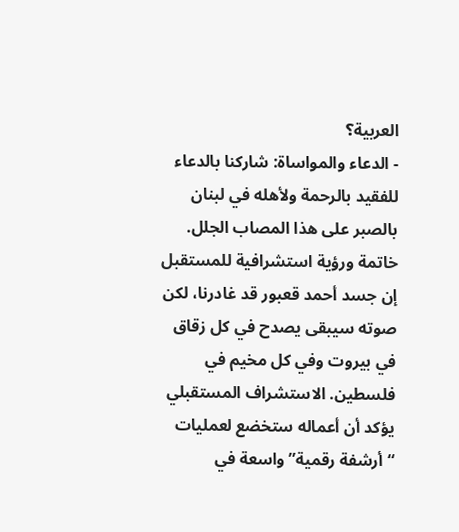العربية؟
- الدعاء والمواساة: شاركنا بالدعاء للفقيد بالرحمة ولأهله في لبنان بالصبر على هذا المصاب الجلل.
خاتمة ورؤية استشرافية للمستقبل
إن جسد أحمد قعبور قد غادرنا، لكن صوته سيبقى يصدح في كل زقاق في بيروت وفي كل مخيم في فلسطين. الاستشراف المستقبلي يؤكد أن أعماله ستخضع لعمليات “أرشفة رقمية” واسعة في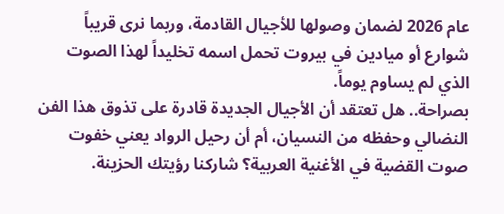عام 2026 لضمان وصولها للأجيال القادمة، وربما نرى قريباً شوارع أو ميادين في بيروت تحمل اسمه تخليداً لهذا الصوت الذي لم يساوم يوماً.
بصراحة.. هل تعتقد أن الأجيال الجديدة قادرة على تذوق هذا الفن النضالي وحفظه من النسيان، أم أن رحيل الرواد يعني خفوت صوت القضية في الأغنية العربية؟ شاركنا رؤيتك الحزينة.